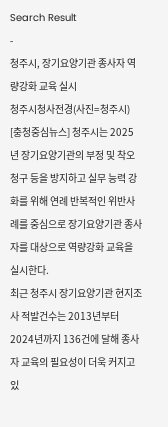Search Result
-
청주시, 장기요양기관 종사자 역량강화 교육 실시
청주시청사전경(사진=청주시)
[충청중심뉴스] 청주시는 2025년 장기요양기관의 부정 및 착오 청구 등을 방지하고 실무 능력 강화를 위해 연례 반복적인 위반사례를 중심으로 장기요양기관 종사자를 대상으로 역량강화 교육을 실시한다.
최근 청주시 장기요양기관 현지조사 적발건수는 2013년부터 2024년까지 136건에 달해 종사자 교육의 필요성이 더욱 커지고 있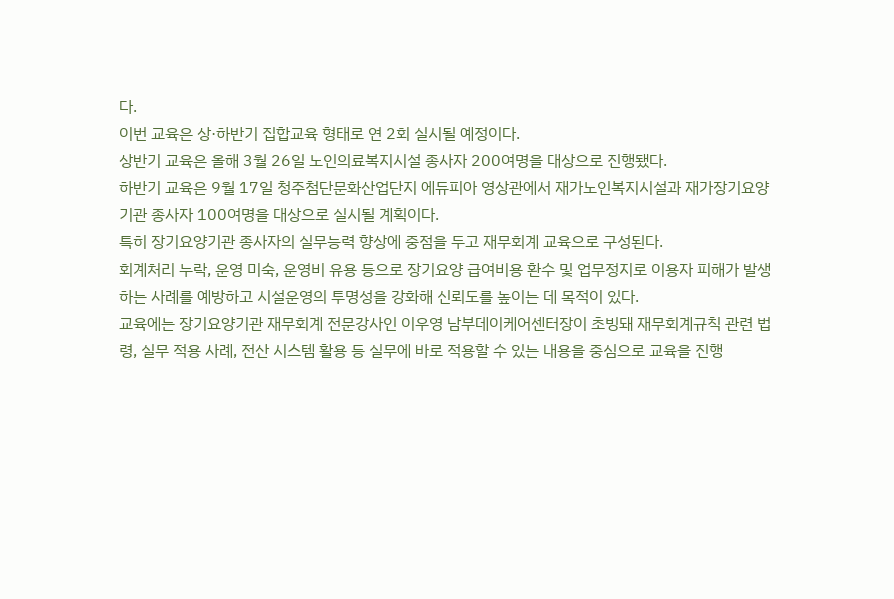다.
이번 교육은 상·하반기 집합교육 형태로 연 2회 실시될 예정이다.
상반기 교육은 올해 3월 26일 노인의료복지시설 종사자 200여명을 대상으로 진행됐다.
하반기 교육은 9월 17일 청주첨단문화산업단지 에듀피아 영상관에서 재가노인복지시설과 재가장기요양기관 종사자 100여명을 대상으로 실시될 계획이다.
특히 장기요양기관 종사자의 실무능력 향상에 중점을 두고 재무회계 교육으로 구성된다.
회계처리 누락, 운영 미숙, 운영비 유용 등으로 장기요양 급여비용 환수 및 업무정지로 이용자 피해가 발생하는 사례를 예방하고 시설운영의 투명성을 강화해 신뢰도를 높이는 데 목적이 있다.
교육에는 장기요양기관 재무회계 전문강사인 이우영 남부데이케어센터장이 초빙돼 재무회계규칙 관련 법령, 실무 적용 사례, 전산 시스템 활용 등 실무에 바로 적용할 수 있는 내용을 중심으로 교육을 진행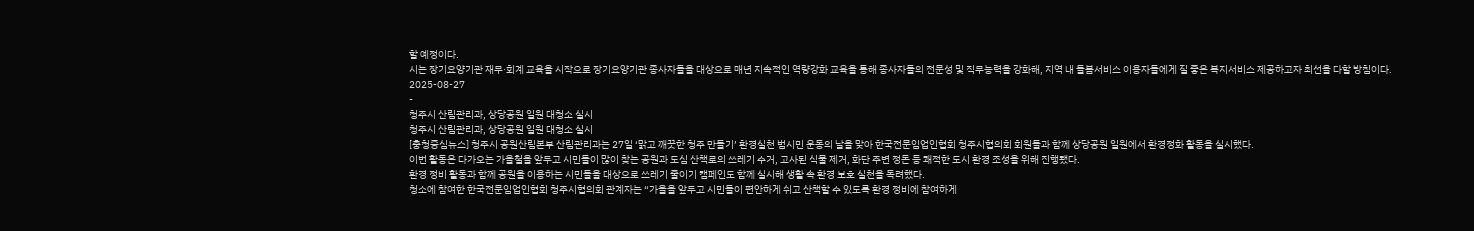할 예정이다.
시는 장기요양기관 재무·회계 교육을 시작으로 장기요양기관 종사자들을 대상으로 매년 지속적인 역량강화 교육을 통해 종사자들의 전문성 및 직무능력을 강화해, 지역 내 돌봄서비스 이용자들에게 질 좋은 복지서비스 제공하고자 최선을 다할 방침이다.
2025-08-27
-
청주시 산림관리과, 상당공원 일원 대청소 실시
청주시 산림관리과, 상당공원 일원 대청소 실시
[충청중심뉴스] 청주시 공원산림본부 산림관리과는 27일 ‘맑고 깨끗한 청주 만들기’ 환경실천 범시민 운동의 날을 맞아 한국전문임업인협회 청주시협의회 회원들과 함께 상당공원 일원에서 환경정화 활동을 실시했다.
이번 활동은 다가오는 가을철을 앞두고 시민들이 많이 찾는 공원과 도심 산책로의 쓰레기 수거, 고사된 식물 제거, 화단 주변 정돈 등 쾌적한 도시 환경 조성을 위해 진행됐다.
환경 정비 활동과 함께 공원을 이용하는 시민들을 대상으로 쓰레기 줄이기 캠페인도 함께 실시해 생활 속 환경 보호 실천을 독려했다.
청소에 참여한 한국전문임업인협회 청주시협의회 관계자는 “가을을 앞두고 시민들이 편안하게 쉬고 산책할 수 있도록 환경 정비에 참여하게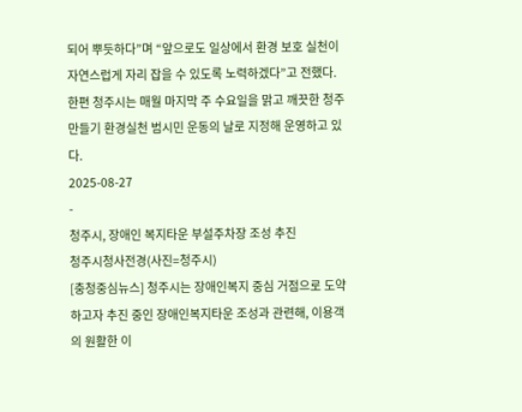되어 뿌듯하다”며 “앞으로도 일상에서 환경 보호 실천이 자연스럽게 자리 잡을 수 있도록 노력하겠다”고 전했다.
한편 청주시는 매월 마지막 주 수요일을 맑고 깨끗한 청주 만들기 환경실천 범시민 운동의 날로 지정해 운영하고 있다.
2025-08-27
-
청주시, 장애인 복지타운 부설주차장 조성 추진
청주시청사전경(사진=청주시)
[충청중심뉴스] 청주시는 장애인복지 중심 거점으로 도약하고자 추진 중인 장애인복지타운 조성과 관련해, 이용객의 원활한 이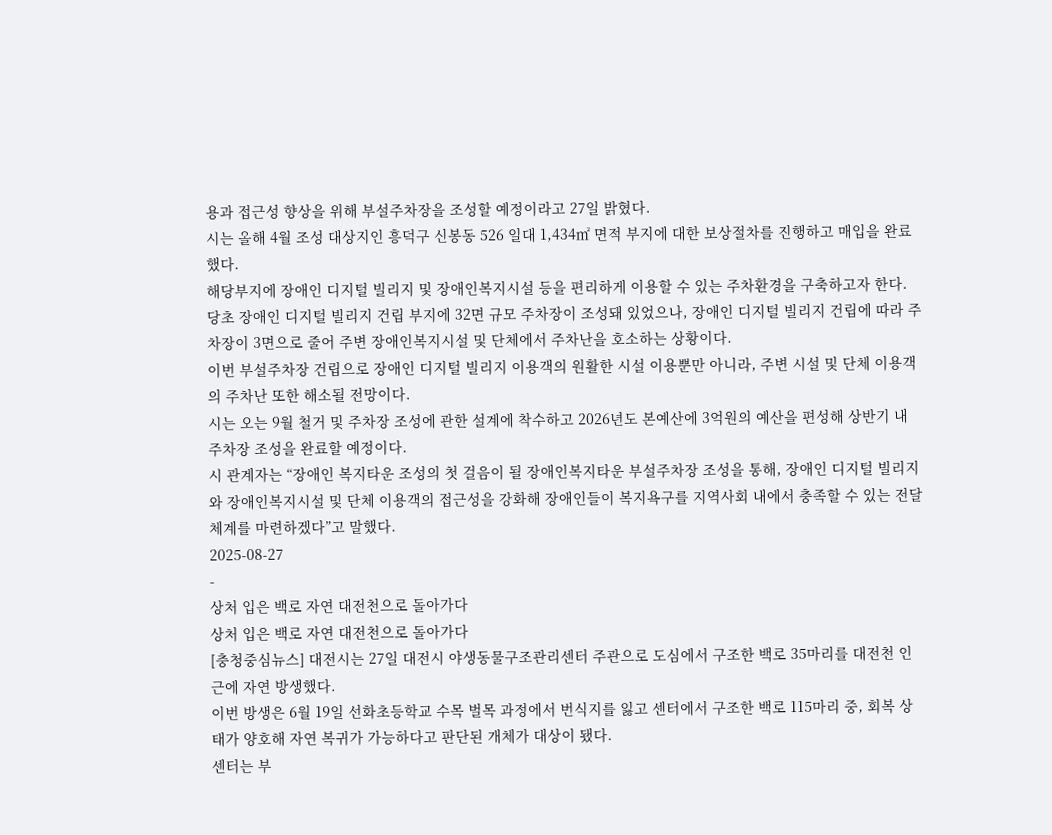용과 접근성 향상을 위해 부설주차장을 조성할 예정이라고 27일 밝혔다.
시는 올해 4월 조성 대상지인 흥덕구 신봉동 526 일대 1,434㎡ 면적 부지에 대한 보상절차를 진행하고 매입을 완료했다.
해당부지에 장애인 디지털 빌리지 및 장애인복지시설 등을 편리하게 이용할 수 있는 주차환경을 구축하고자 한다.
당초 장애인 디지털 빌리지 건립 부지에 32면 규모 주차장이 조성돼 있었으나, 장애인 디지털 빌리지 건립에 따라 주차장이 3면으로 줄어 주변 장애인복지시설 및 단체에서 주차난을 호소하는 상황이다.
이번 부설주차장 건립으로 장애인 디지털 빌리지 이용객의 원활한 시설 이용뿐만 아니라, 주변 시설 및 단체 이용객의 주차난 또한 해소될 전망이다.
시는 오는 9월 철거 및 주차장 조성에 관한 설계에 착수하고 2026년도 본예산에 3억원의 예산을 편성해 상반기 내 주차장 조성을 완료할 예정이다.
시 관계자는 “장애인 복지타운 조성의 첫 걸음이 될 장애인복지타운 부설주차장 조성을 통해, 장애인 디지털 빌리지와 장애인복지시설 및 단체 이용객의 접근성을 강화해 장애인들이 복지욕구를 지역사회 내에서 충족할 수 있는 전달체계를 마련하겠다”고 말했다.
2025-08-27
-
상처 입은 백로 자연 대전천으로 돌아가다
상처 입은 백로 자연 대전천으로 돌아가다
[충청중심뉴스] 대전시는 27일 대전시 야생동물구조관리센터 주관으로 도심에서 구조한 백로 35마리를 대전천 인근에 자연 방생했다.
이번 방생은 6월 19일 선화초등학교 수목 벌목 과정에서 번식지를 잃고 센터에서 구조한 백로 115마리 중, 회복 상태가 양호해 자연 복귀가 가능하다고 판단된 개체가 대상이 됐다.
센터는 부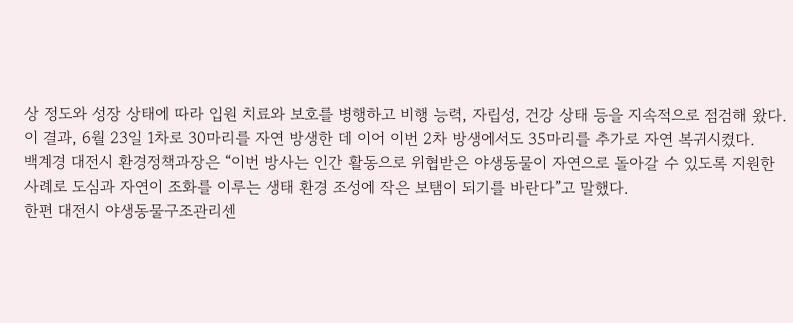상 정도와 성장 상태에 따라 입원 치료와 보호를 병행하고 비행 능력, 자립성, 건강 상태 등을 지속적으로 점검해 왔다.
이 결과, 6월 23일 1차로 30마리를 자연 방생한 데 이어 이번 2차 방생에서도 35마리를 추가로 자연 복귀시켰다.
백계경 대전시 환경정책과장은 “이번 방사는 인간 활동으로 위협받은 야생동물이 자연으로 돌아갈 수 있도록 지원한 사례로 도심과 자연이 조화를 이루는 생태 환경 조성에 작은 보탬이 되기를 바란다”고 말했다.
한편 대전시 야생동물구조관리센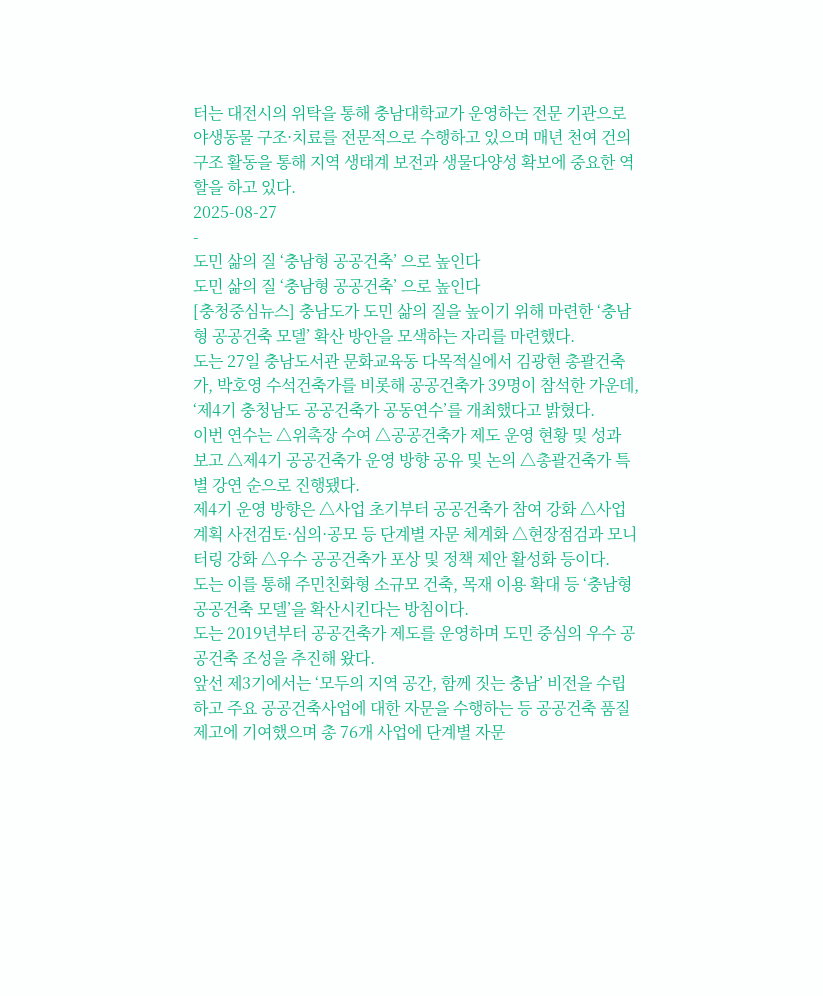터는 대전시의 위탁을 통해 충남대학교가 운영하는 전문 기관으로 야생동물 구조·치료를 전문적으로 수행하고 있으며 매년 천여 건의 구조 활동을 통해 지역 생태계 보전과 생물다양성 확보에 중요한 역할을 하고 있다.
2025-08-27
-
도민 삶의 질 ‘충남형 공공건축’ 으로 높인다
도민 삶의 질 ‘충남형 공공건축’ 으로 높인다
[충청중심뉴스] 충남도가 도민 삶의 질을 높이기 위해 마련한 ‘충남형 공공건축 모델’ 확산 방안을 모색하는 자리를 마련했다.
도는 27일 충남도서관 문화교육동 다목적실에서 김광현 총괄건축가, 박호영 수석건축가를 비롯해 공공건축가 39명이 참석한 가운데, ‘제4기 충청남도 공공건축가 공동연수’를 개최했다고 밝혔다.
이번 연수는 △위촉장 수여 △공공건축가 제도 운영 현황 및 성과 보고 △제4기 공공건축가 운영 방향 공유 및 논의 △총괄건축가 특별 강연 순으로 진행됐다.
제4기 운영 방향은 △사업 초기부터 공공건축가 참여 강화 △사업계획 사전검토·심의·공모 등 단계별 자문 체계화 △현장점검과 모니터링 강화 △우수 공공건축가 포상 및 정책 제안 활성화 등이다.
도는 이를 통해 주민친화형 소규모 건축, 목재 이용 확대 등 ‘충남형 공공건축 모델’을 확산시킨다는 방침이다.
도는 2019년부터 공공건축가 제도를 운영하며 도민 중심의 우수 공공건축 조성을 추진해 왔다.
앞선 제3기에서는 ‘모두의 지역 공간, 함께 짓는 충남’ 비전을 수립하고 주요 공공건축사업에 대한 자문을 수행하는 등 공공건축 품질 제고에 기여했으며 총 76개 사업에 단계별 자문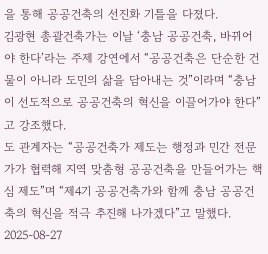을 통해 공공건축의 선진화 기틀을 다졌다.
김광현 총괄건축가는 이날 ‘충남 공공건축, 바뀌어야 한다’라는 주제 강연에서 “공공건축은 단순한 건물이 아니라 도민의 삶을 담아내는 것”이라며 “충남이 선도적으로 공공건축의 혁신을 이끌어가야 한다”고 강조했다.
도 관계자는 “공공건축가 제도는 행정과 민간 전문가가 협력해 지역 맞춤형 공공건축을 만들어가는 핵심 제도”며 “제4기 공공건축가와 함께 충남 공공건축의 혁신을 적극 추진해 나가겠다”고 말했다.
2025-08-27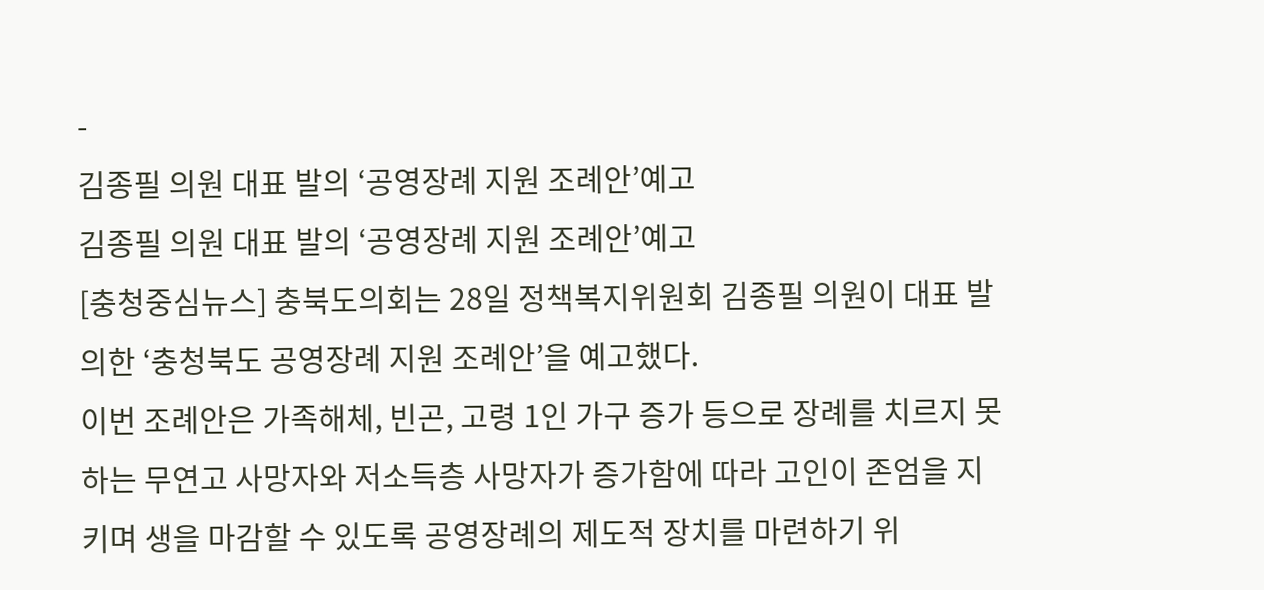-
김종필 의원 대표 발의 ‘공영장례 지원 조례안’예고
김종필 의원 대표 발의 ‘공영장례 지원 조례안’예고
[충청중심뉴스] 충북도의회는 28일 정책복지위원회 김종필 의원이 대표 발의한 ‘충청북도 공영장례 지원 조례안’을 예고했다.
이번 조례안은 가족해체, 빈곤, 고령 1인 가구 증가 등으로 장례를 치르지 못하는 무연고 사망자와 저소득층 사망자가 증가함에 따라 고인이 존엄을 지키며 생을 마감할 수 있도록 공영장례의 제도적 장치를 마련하기 위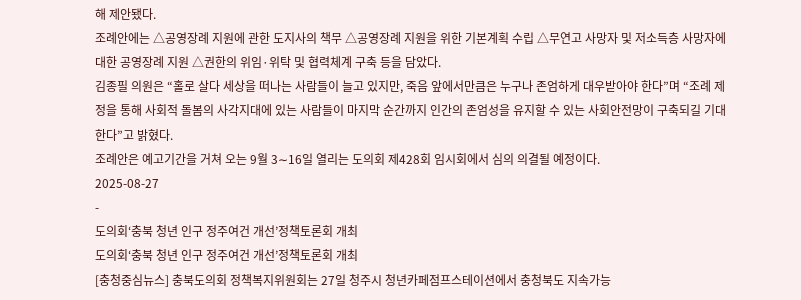해 제안됐다.
조례안에는 △공영장례 지원에 관한 도지사의 책무 △공영장례 지원을 위한 기본계획 수립 △무연고 사망자 및 저소득층 사망자에 대한 공영장례 지원 △권한의 위임·위탁 및 협력체계 구축 등을 담았다.
김종필 의원은 “홀로 살다 세상을 떠나는 사람들이 늘고 있지만, 죽음 앞에서만큼은 누구나 존엄하게 대우받아야 한다”며 “조례 제정을 통해 사회적 돌봄의 사각지대에 있는 사람들이 마지막 순간까지 인간의 존엄성을 유지할 수 있는 사회안전망이 구축되길 기대한다”고 밝혔다.
조례안은 예고기간을 거쳐 오는 9월 3∼16일 열리는 도의회 제428회 임시회에서 심의 의결될 예정이다.
2025-08-27
-
도의회‘충북 청년 인구 정주여건 개선’정책토론회 개최
도의회‘충북 청년 인구 정주여건 개선’정책토론회 개최
[충청중심뉴스] 충북도의회 정책복지위원회는 27일 청주시 청년카페점프스테이션에서 충청북도 지속가능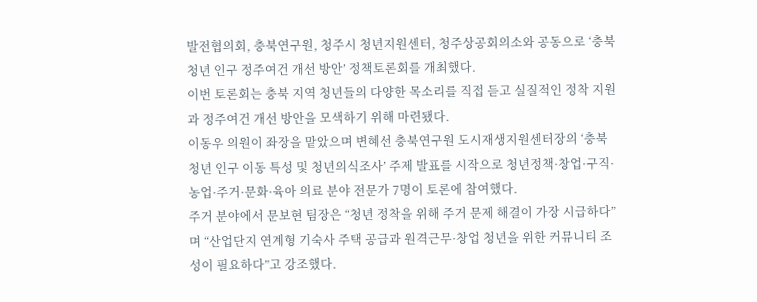발전협의회, 충북연구원, 청주시 청년지원센터, 청주상공회의소와 공동으로 ‘충북 청년 인구 정주여건 개선 방안’ 정책토론회를 개최했다.
이번 토론회는 충북 지역 청년들의 다양한 목소리를 직접 듣고 실질적인 정착 지원과 정주여건 개선 방안을 모색하기 위해 마련됐다.
이동우 의원이 좌장을 맡았으며 변혜선 충북연구원 도시재생지원센터장의 ‘충북 청년 인구 이동 특성 및 청년의식조사’ 주제 발표를 시작으로 청년정책·창업·구직·농업·주거·문화·육아 의료 분야 전문가 7명이 토론에 참여했다.
주거 분야에서 문보현 팀장은 “청년 정착을 위해 주거 문제 해결이 가장 시급하다”며 “산업단지 연계형 기숙사 주택 공급과 원격근무·창업 청년을 위한 커뮤니티 조성이 필요하다”고 강조했다.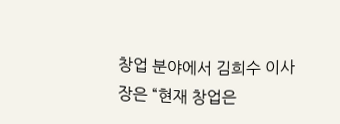창업 분야에서 김희수 이사장은 “현재 창업은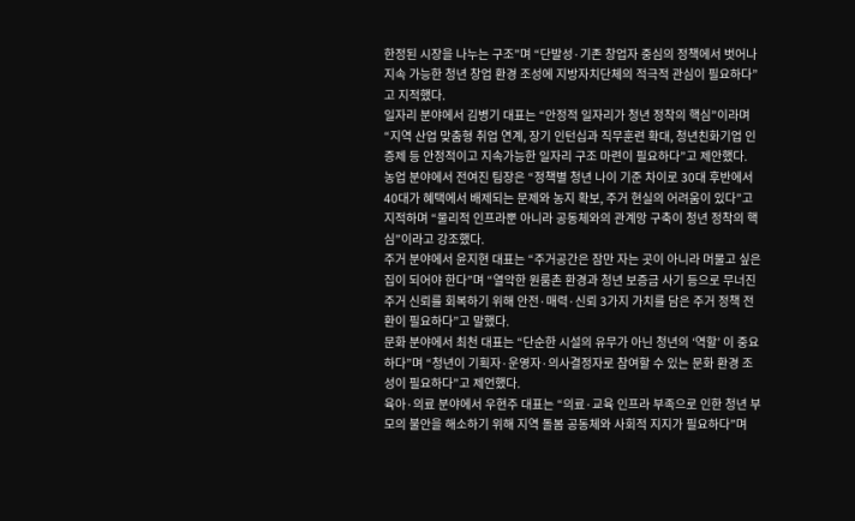한정된 시장을 나누는 구조”며 “단발성·기존 창업자 중심의 정책에서 벗어나 지속 가능한 청년 창업 환경 조성에 지방자치단체의 적극적 관심이 필요하다”고 지적했다.
일자리 분야에서 김병기 대표는 “안정적 일자리가 청년 정착의 핵심”이라며 “지역 산업 맞춤형 취업 연계, 장기 인턴십과 직무훈련 확대, 청년친화기업 인증제 등 안정적이고 지속가능한 일자리 구조 마련이 필요하다”고 제안했다.
농업 분야에서 전여진 팀장은 “정책별 청년 나이 기준 차이로 30대 후반에서 40대가 혜택에서 배제되는 문제와 농지 확보, 주거 현실의 어려움이 있다”고 지적하며 “물리적 인프라뿐 아니라 공동체와의 관계망 구축이 청년 정착의 핵심”이라고 강조했다.
주거 분야에서 윤지현 대표는 “주거공간은 잠만 자는 곳이 아니라 머물고 싶은 집이 되어야 한다”며 “열악한 원룸촌 환경과 청년 보증금 사기 등으로 무너진 주거 신뢰를 회복하기 위해 안전·매력·신뢰 3가지 가치를 담은 주거 정책 전환이 필요하다”고 말했다.
문화 분야에서 최천 대표는 “단순한 시설의 유무가 아닌 청년의 ‘역할’ 이 중요하다”며 “청년이 기획자·운영자·의사결정자로 참여할 수 있는 문화 환경 조성이 필요하다”고 제언했다.
육아·의료 분야에서 우현주 대표는 “의료·교육 인프라 부족으로 인한 청년 부모의 불안을 해소하기 위해 지역 돌봄 공동체와 사회적 지지가 필요하다”며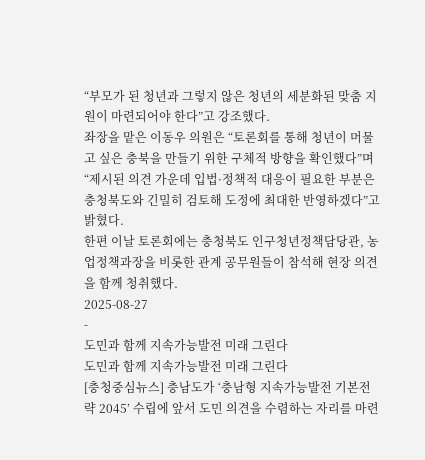“부모가 된 청년과 그렇지 않은 청년의 세분화된 맞춤 지원이 마련되어야 한다”고 강조했다.
좌장을 맡은 이동우 의원은 “토론회를 통해 청년이 머물고 싶은 충북을 만들기 위한 구체적 방향을 확인했다”며 “제시된 의견 가운데 입법·정책적 대응이 필요한 부분은 충청북도와 긴밀히 검토해 도정에 최대한 반영하겠다”고 밝혔다.
한편 이날 토론회에는 충청북도 인구청년정책담당관, 농업정책과장을 비롯한 관계 공무원들이 참석해 현장 의견을 함께 청취했다.
2025-08-27
-
도민과 함께 지속가능발전 미래 그린다
도민과 함께 지속가능발전 미래 그린다
[충청중심뉴스] 충남도가 ‘충남형 지속가능발전 기본전략 2045’ 수립에 앞서 도민 의견을 수렴하는 자리를 마련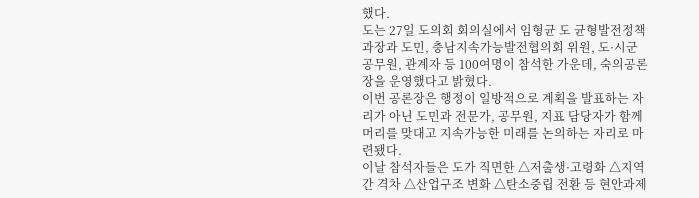했다.
도는 27일 도의회 회의실에서 임형균 도 균형발전정책과장과 도민, 충남지속가능발전협의회 위원, 도·시군 공무원, 관계자 등 100여명이 참석한 가운데, 숙의공론장을 운영했다고 밝혔다.
이번 공론장은 행정이 일방적으로 계획을 발표하는 자리가 아닌 도민과 전문가, 공무원, 지표 담당자가 함께 머리를 맞대고 지속가능한 미래를 논의하는 자리로 마련됐다.
이날 참석자들은 도가 직면한 △저출생·고령화 △지역 간 격차 △산업구조 변화 △탄소중립 전환 등 현안과제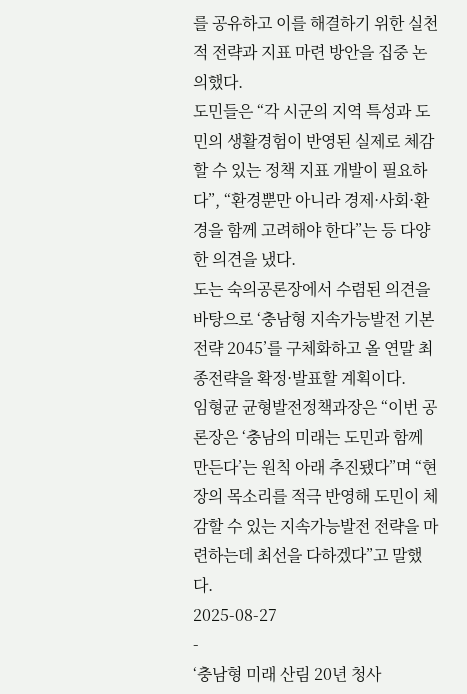를 공유하고 이를 해결하기 위한 실천적 전략과 지표 마련 방안을 집중 논의했다.
도민들은 “각 시군의 지역 특성과 도민의 생활경험이 반영된 실제로 체감할 수 있는 정책 지표 개발이 필요하다”, “환경뿐만 아니라 경제·사회·환경을 함께 고려해야 한다”는 등 다양한 의견을 냈다.
도는 숙의공론장에서 수렴된 의견을 바탕으로 ‘충남형 지속가능발전 기본전략 2045’를 구체화하고 올 연말 최종전략을 확정·발표할 계획이다.
임형균 균형발전정책과장은 “이번 공론장은 ‘충남의 미래는 도민과 함께 만든다’는 원칙 아래 추진됐다”며 “현장의 목소리를 적극 반영해 도민이 체감할 수 있는 지속가능발전 전략을 마련하는데 최선을 다하겠다”고 말했다.
2025-08-27
-
‘충남형 미래 산림 20년 청사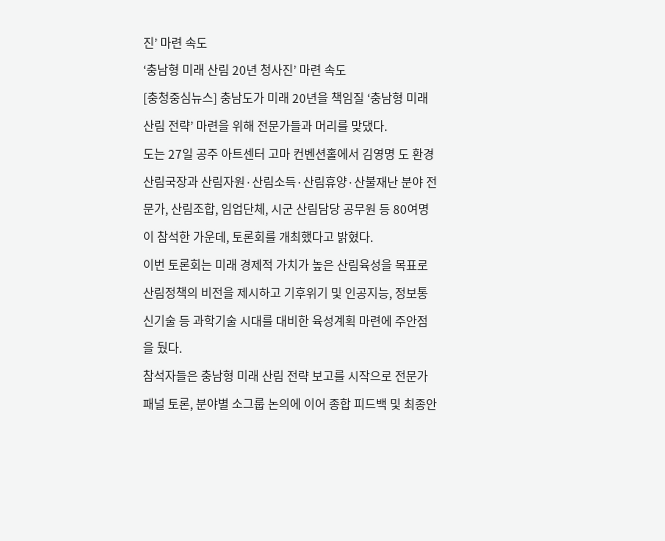진’ 마련 속도
‘충남형 미래 산림 20년 청사진’ 마련 속도
[충청중심뉴스] 충남도가 미래 20년을 책임질 ‘충남형 미래 산림 전략’ 마련을 위해 전문가들과 머리를 맞댔다.
도는 27일 공주 아트센터 고마 컨벤션홀에서 김영명 도 환경산림국장과 산림자원·산림소득·산림휴양·산불재난 분야 전문가, 산림조합, 임업단체, 시군 산림담당 공무원 등 80여명이 참석한 가운데, 토론회를 개최했다고 밝혔다.
이번 토론회는 미래 경제적 가치가 높은 산림육성을 목표로 산림정책의 비전을 제시하고 기후위기 및 인공지능, 정보통신기술 등 과학기술 시대를 대비한 육성계획 마련에 주안점을 뒀다.
참석자들은 충남형 미래 산림 전략 보고를 시작으로 전문가 패널 토론, 분야별 소그룹 논의에 이어 종합 피드백 및 최종안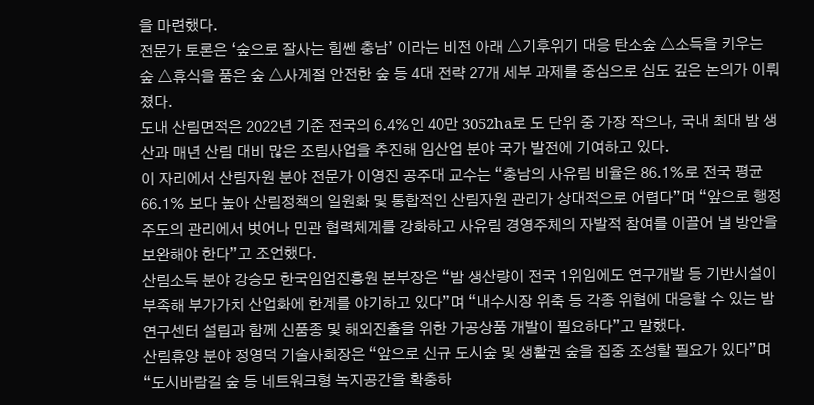을 마련했다.
전문가 토론은 ‘숲으로 잘사는 힘쎈 충남’ 이라는 비전 아래 △기후위기 대응 탄소숲 △소득을 키우는 숲 △휴식을 품은 숲 △사계절 안전한 숲 등 4대 전략 27개 세부 과제를 중심으로 심도 깊은 논의가 이뤄졌다.
도내 산림면적은 2022년 기준 전국의 6.4%인 40만 3052ha로 도 단위 중 가장 작으나, 국내 최대 밤 생산과 매년 산림 대비 많은 조림사업을 추진해 임산업 분야 국가 발전에 기여하고 있다.
이 자리에서 산림자원 분야 전문가 이영진 공주대 교수는 “충남의 사유림 비율은 86.1%로 전국 평균 66.1% 보다 높아 산림정책의 일원화 및 통합적인 산림자원 관리가 상대적으로 어렵다”며 “앞으로 행정주도의 관리에서 벗어나 민관 협력체계를 강화하고 사유림 경영주체의 자발적 참여를 이끌어 낼 방안을 보완해야 한다”고 조언했다.
산림소득 분야 강승모 한국임업진흥원 본부장은 “밤 생산량이 전국 1위임에도 연구개발 등 기반시설이 부족해 부가가치 산업화에 한계를 야기하고 있다”며 “내수시장 위축 등 각종 위협에 대응할 수 있는 밤연구센터 설립과 함께 신품종 및 해외진출을 위한 가공상품 개발이 필요하다”고 말했다.
산림휴양 분야 정영덕 기술사회장은 “앞으로 신규 도시숲 및 생활권 숲을 집중 조성할 필요가 있다”며 “도시바람길 숲 등 네트워크형 녹지공간을 확충하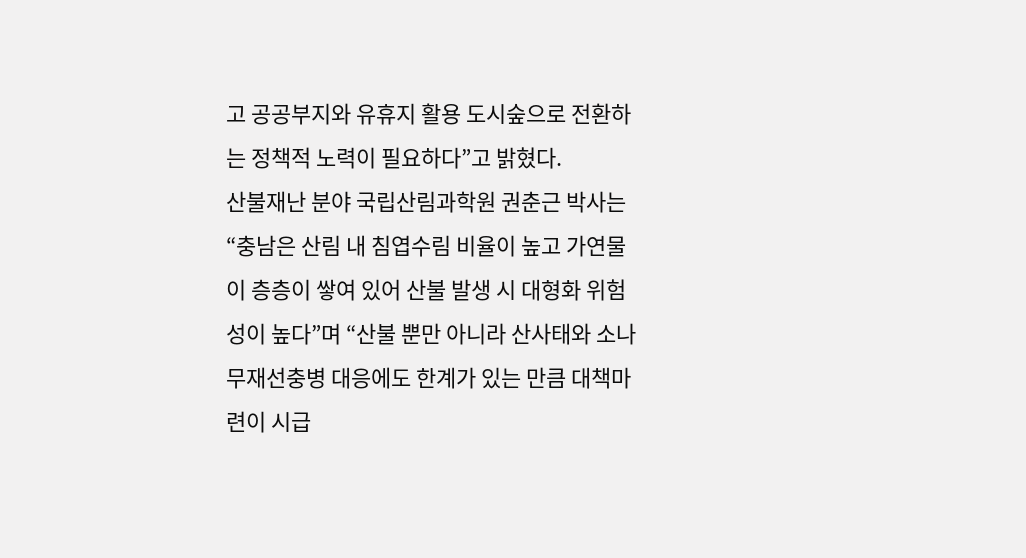고 공공부지와 유휴지 활용 도시숲으로 전환하는 정책적 노력이 필요하다”고 밝혔다.
산불재난 분야 국립산림과학원 권춘근 박사는 “충남은 산림 내 침엽수림 비율이 높고 가연물이 층층이 쌓여 있어 산불 발생 시 대형화 위험성이 높다”며 “산불 뿐만 아니라 산사태와 소나무재선충병 대응에도 한계가 있는 만큼 대책마련이 시급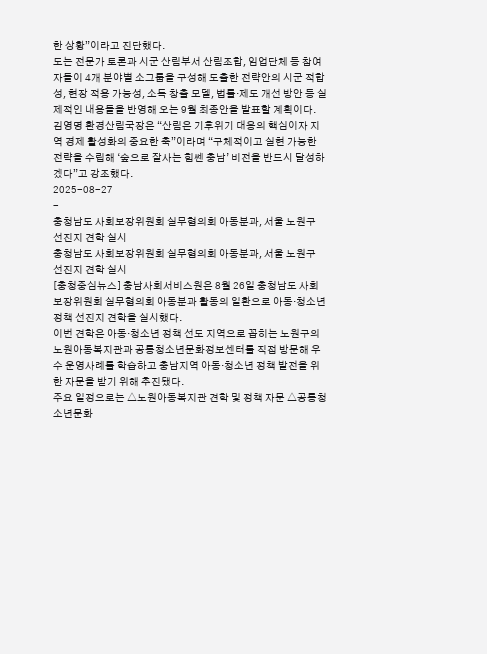한 상황”이라고 진단했다.
도는 전문가 토론과 시군 산림부서 산림조합, 임업단체 등 참여자들이 4개 분야별 소그룹을 구성해 도출한 전략안의 시군 적합성, 현장 적용 가능성, 소득 창출 모델, 법률·제도 개선 방안 등 실제적인 내용들을 반영해 오는 9월 최종안을 발표할 계획이다.
김영명 환경산림국장은 “산림은 기후위기 대응의 핵심이자 지역 경제 활성화의 중요한 축”이라며 “구체적이고 실현 가능한 전략을 수립해 ‘숲으로 잘사는 힘쎈 충남’ 비전을 반드시 달성하겠다”고 강조했다.
2025-08-27
-
충청남도 사회보장위원회 실무협의회 아동분과, 서울 노원구 선진지 견학 실시
충청남도 사회보장위원회 실무협의회 아동분과, 서울 노원구 선진지 견학 실시
[충청중심뉴스] 충남사회서비스원은 8월 26일 충청남도 사회보장위원회 실무협의회 아동분과 활동의 일환으로 아동·청소년 정책 선진지 견학을 실시했다.
이번 견학은 아동·청소년 정책 선도 지역으로 꼽히는 노원구의 노원아동복지관과 공릉청소년문화정보센터를 직접 방문해 우수 운영사례를 학습하고 충남지역 아동·청소년 정책 발전을 위한 자문을 받기 위해 추진됐다.
주요 일정으로는 △노원아동복지관 견학 및 정책 자문 △공릉청소년문화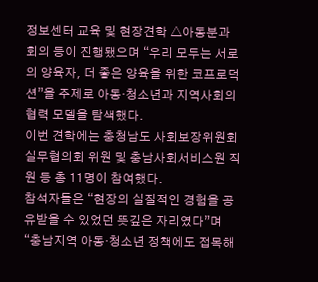정보센터 교육 및 현장견학 △아동분과 회의 등이 진행됐으며 “우리 모두는 서로의 양육자, 더 좋은 양육을 위한 코프로덕션”을 주제로 아동·청소년과 지역사회의 협력 모델을 탐색했다.
이번 견학에는 충청남도 사회보장위원회 실무협의회 위원 및 충남사회서비스원 직원 등 총 11명이 참여했다.
참석자들은 “현장의 실질적인 경험을 공유받을 수 있었던 뜻깊은 자리였다”며 “충남지역 아동·청소년 정책에도 접목해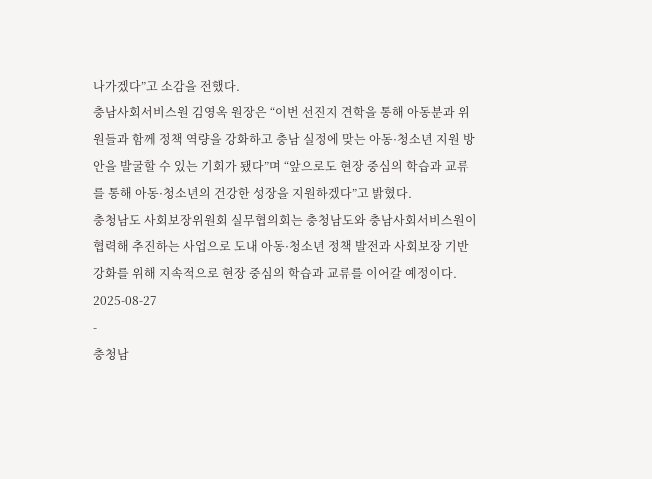나가겠다”고 소감을 전했다.
충남사회서비스원 김영옥 원장은 “이번 선진지 견학을 통해 아동분과 위원들과 함께 정책 역량을 강화하고 충남 실정에 맞는 아동·청소년 지원 방안을 발굴할 수 있는 기회가 됐다”며 “앞으로도 현장 중심의 학습과 교류를 통해 아동·청소년의 건강한 성장을 지원하겠다”고 밝혔다.
충청남도 사회보장위원회 실무협의회는 충청남도와 충남사회서비스원이 협력해 추진하는 사업으로 도내 아동·청소년 정책 발전과 사회보장 기반 강화를 위해 지속적으로 현장 중심의 학습과 교류를 이어갈 예정이다.
2025-08-27
-
충청남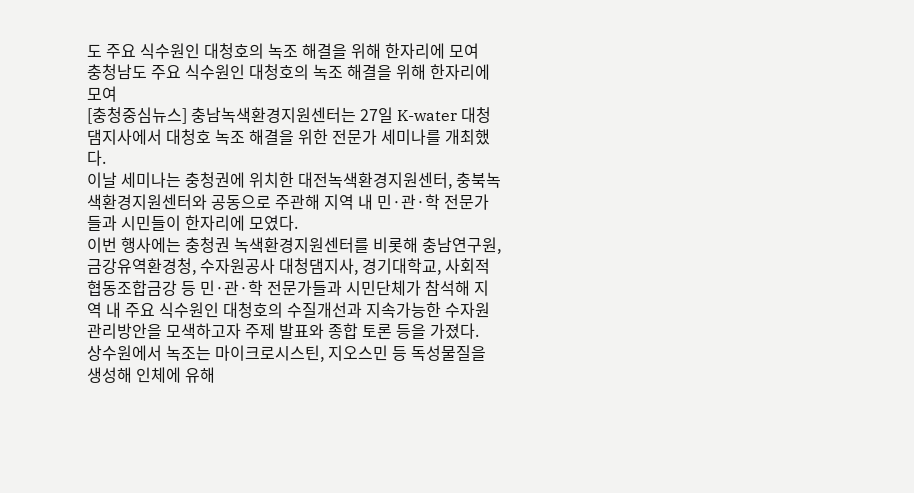도 주요 식수원인 대청호의 녹조 해결을 위해 한자리에 모여
충청남도 주요 식수원인 대청호의 녹조 해결을 위해 한자리에 모여
[충청중심뉴스] 충남녹색환경지원센터는 27일 K-water 대청댐지사에서 대청호 녹조 해결을 위한 전문가 세미나를 개최했다.
이날 세미나는 충청권에 위치한 대전녹색환경지원센터, 충북녹색환경지원센터와 공동으로 주관해 지역 내 민·관·학 전문가들과 시민들이 한자리에 모였다.
이번 행사에는 충청권 녹색환경지원센터를 비롯해 충남연구원, 금강유역환경청, 수자원공사 대청댐지사, 경기대학교, 사회적협동조합금강 등 민·관·학 전문가들과 시민단체가 참석해 지역 내 주요 식수원인 대청호의 수질개선과 지속가능한 수자원 관리방안을 모색하고자 주제 발표와 종합 토론 등을 가졌다.
상수원에서 녹조는 마이크로시스틴, 지오스민 등 독성물질을 생성해 인체에 유해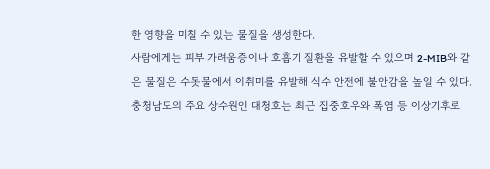한 영향을 미칠 수 있는 물질을 생성한다.
사람에게는 피부 가려움증이나 호흡기 질환을 유발할 수 있으며 2-MIB와 같은 물질은 수돗물에서 이취미를 유발해 식수 안전에 불안감을 높일 수 있다.
충청남도의 주요 상수원인 대청호는 최근 집중호우와 폭염 등 이상기후로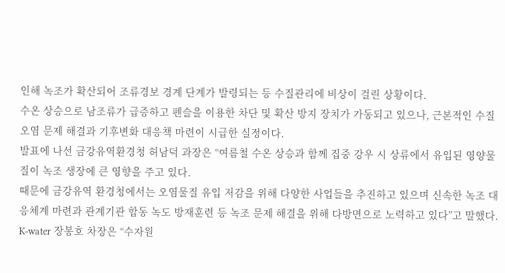인해 녹조가 확산되어 조류경보 경계 단계가 발령되는 등 수질관리에 비상이 걸린 상황이다.
수온 상승으로 남조류가 급증하고 펜슬을 이용한 차단 및 확산 방지 장치가 가동되고 있으나, 근본적인 수질 오염 문제 해결과 기후변화 대응책 마련이 시급한 실정이다.
발표에 나선 금강유역환경청 허남덕 과장은 “여름철 수온 상승과 함께 집중 강우 시 상류에서 유입된 영양물질이 녹조 생장에 큰 영향을 주고 있다.
때문에 금강유역 환경청에서는 오염물질 유입 저감을 위해 다양한 사업들을 추진하고 있으며 신속한 녹조 대응체계 마련과 관계기관 합동 녹도 방재훈련 등 녹조 문제 해결을 위해 다방면으로 노력하고 있다”고 말했다.
K-water 장봉호 차장은 “수자원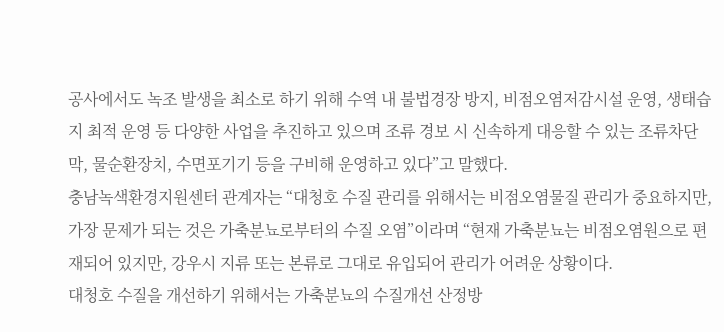공사에서도 녹조 발생을 최소로 하기 위해 수역 내 불법경장 방지, 비점오염저감시설 운영, 생태습지 최적 운영 등 다양한 사업을 추진하고 있으며 조류 경보 시 신속하게 대응할 수 있는 조류차단막, 물순환장치, 수면포기기 등을 구비해 운영하고 있다”고 말했다.
충남녹색환경지원센터 관계자는 “대청호 수질 관리를 위해서는 비점오염물질 관리가 중요하지만, 가장 문제가 되는 것은 가축분뇨로부터의 수질 오염”이라며 “현재 가축분뇨는 비점오염원으로 편재되어 있지만, 강우시 지류 또는 본류로 그대로 유입되어 관리가 어려운 상황이다.
대청호 수질을 개선하기 위해서는 가축분뇨의 수질개선 산정방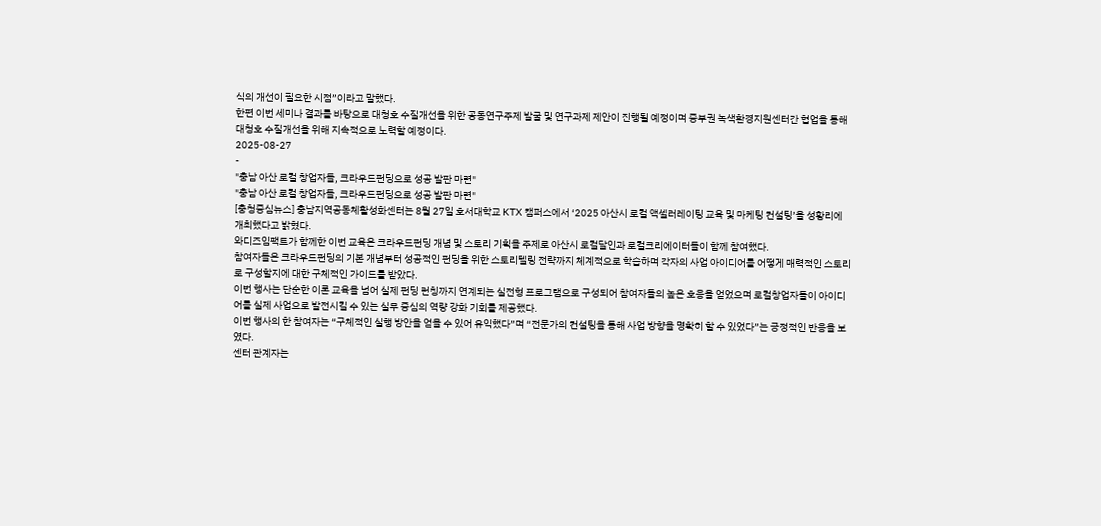식의 개선이 필요한 시점”이라고 말했다.
한편 이번 세미나 결과를 바탕으로 대청호 수질개선을 위한 공동연구주제 발굴 및 연구과제 제안이 진행될 예정이며 중부권 녹색환경지원센터간 협업을 통해 대청호 수질개선을 위해 지속적으로 노력할 예정이다.
2025-08-27
-
"충남 아산 로컬 창업자들, 크라우드펀딩으로 성공 발판 마련"
"충남 아산 로컬 창업자들, 크라우드펀딩으로 성공 발판 마련"
[충청중심뉴스] 충남지역공동체활성화센터는 8월 27일 호서대학교 KTX 캠퍼스에서 ‘2025 아산시 로컬 액셀러레이팅 교육 및 마케팅 컨설팅’을 성황리에 개최했다고 밝혔다.
와디즈임팩트가 함께한 이번 교육은 크라우드펀딩 개념 및 스토리 기획을 주제로 아산시 로컬달인과 로컬크리에이터들이 함께 참여했다.
참여자들은 크라우드펀딩의 기본 개념부터 성공적인 펀딩을 위한 스토리텔링 전략까지 체계적으로 학습하며 각자의 사업 아이디어를 어떻게 매력적인 스토리로 구성할지에 대한 구체적인 가이드를 받았다.
이번 행사는 단순한 이론 교육을 넘어 실제 펀딩 런칭까지 연계되는 실전형 프로그램으로 구성되어 참여자들의 높은 호응을 얻었으며 로컬창업자들이 아이디어를 실제 사업으로 발전시킬 수 있는 실무 중심의 역량 강화 기회를 제공했다.
이번 행사의 한 참여자는 “구체적인 실행 방안을 얻을 수 있어 유익했다”며 “전문가의 컨설팅을 통해 사업 방향을 명확히 할 수 있었다”는 긍정적인 반응을 보였다.
센터 관계자는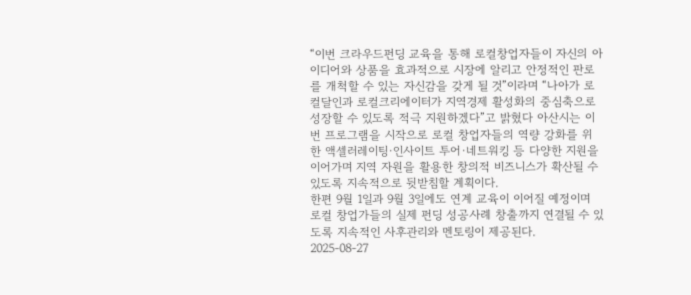“이번 크라우드펀딩 교육을 통해 로컬창업자들이 자신의 아이디어와 상품을 효과적으로 시장에 알리고 안정적인 판로를 개척할 수 있는 자신감을 갖게 될 것”이라며 “나아가 로컬달인과 로컬크리에이터가 지역경제 활성화의 중심축으로 성장할 수 있도록 적극 지원하겠다”고 밝혔다 아산시는 이번 프로그램을 시작으로 로컬 창업자들의 역량 강화를 위한 액셀러레이팅·인사이트 투어·네트워킹 등 다양한 지원을 이어가며 지역 자원을 활용한 창의적 비즈니스가 확산될 수 있도록 지속적으로 뒷받침할 계획이다.
한편 9월 1일과 9월 3일에도 연계 교육이 이어질 예정이며 로컬 창업가들의 실제 펀딩 성공사례 창출까지 연결될 수 있도록 지속적인 사후관리와 멘토링이 제공된다.
2025-08-27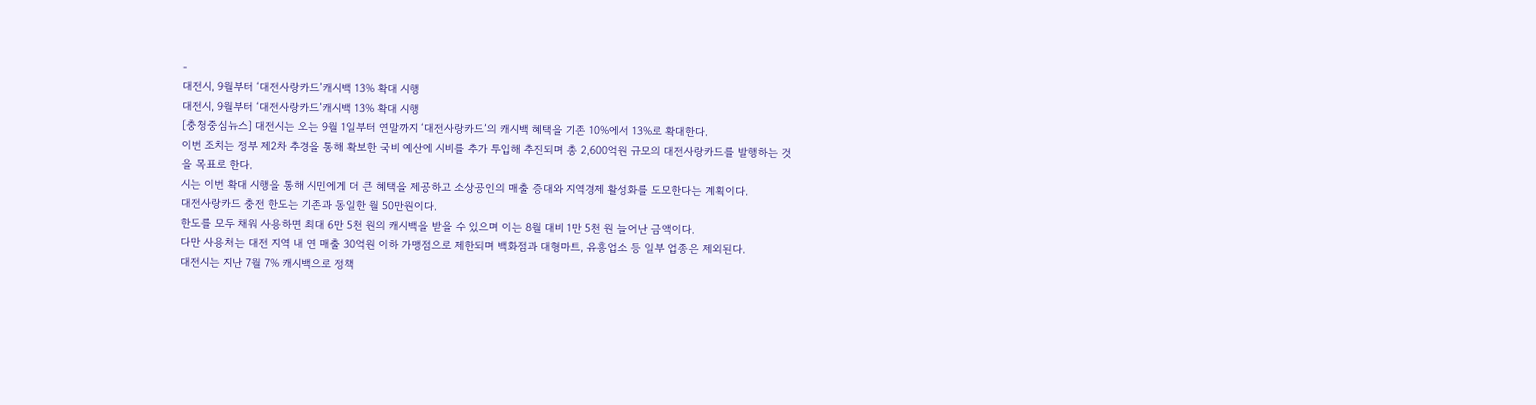-
대전시, 9월부터 ‘대전사랑카드’캐시백 13% 확대 시행
대전시, 9월부터 ‘대전사랑카드’캐시백 13% 확대 시행
[충청중심뉴스] 대전시는 오는 9월 1일부터 연말까지 ‘대전사랑카드’의 캐시백 혜택을 기존 10%에서 13%로 확대한다.
이번 조치는 정부 제2차 추경을 통해 확보한 국비 예산에 시비를 추가 투입해 추진되며 총 2,600억원 규모의 대전사랑카드를 발행하는 것을 목표로 한다.
시는 이번 확대 시행을 통해 시민에게 더 큰 혜택을 제공하고 소상공인의 매출 증대와 지역경제 활성화를 도모한다는 계획이다.
대전사랑카드 충전 한도는 기존과 동일한 월 50만원이다.
한도를 모두 채워 사용하면 최대 6만 5천 원의 캐시백을 받을 수 있으며 이는 8월 대비 1만 5천 원 늘어난 금액이다.
다만 사용처는 대전 지역 내 연 매출 30억원 이하 가맹점으로 제한되며 백화점과 대형마트, 유흥업소 등 일부 업종은 제외된다.
대전시는 지난 7월 7% 캐시백으로 정책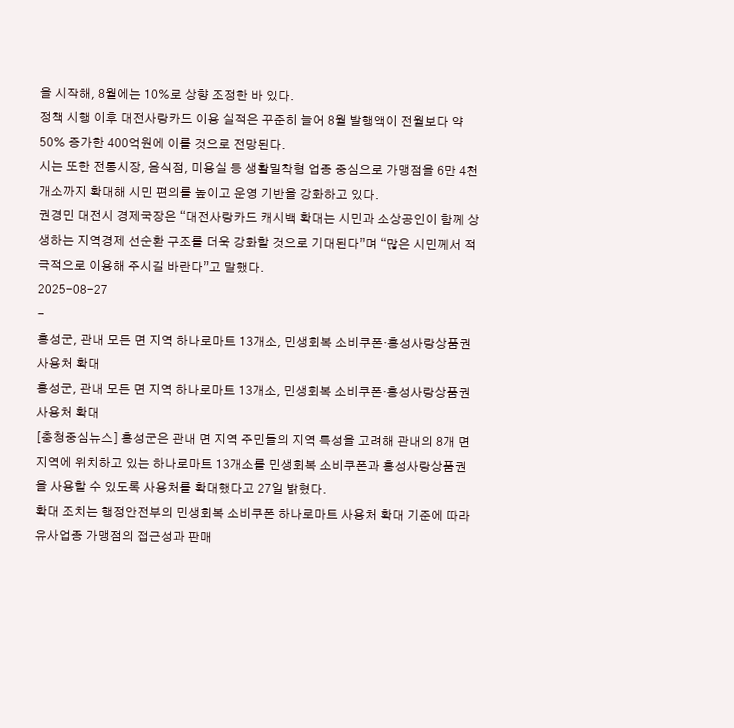을 시작해, 8월에는 10%로 상향 조정한 바 있다.
정책 시행 이후 대전사랑카드 이용 실적은 꾸준히 늘어 8월 발행액이 전월보다 약 50% 증가한 400억원에 이를 것으로 전망된다.
시는 또한 전통시장, 음식점, 미용실 등 생활밀착형 업종 중심으로 가맹점을 6만 4천 개소까지 확대해 시민 편의를 높이고 운영 기반을 강화하고 있다.
권경민 대전시 경제국장은 “대전사랑카드 캐시백 확대는 시민과 소상공인이 함께 상생하는 지역경제 선순환 구조를 더욱 강화할 것으로 기대된다”며 “많은 시민께서 적극적으로 이용해 주시길 바란다”고 말했다.
2025-08-27
-
홍성군, 관내 모든 면 지역 하나로마트 13개소, 민생회복 소비쿠폰·홍성사랑상품권 사용처 확대
홍성군, 관내 모든 면 지역 하나로마트 13개소, 민생회복 소비쿠폰·홍성사랑상품권 사용처 확대
[충청중심뉴스] 홍성군은 관내 면 지역 주민들의 지역 특성을 고려해 관내의 8개 면 지역에 위치하고 있는 하나로마트 13개소를 민생회복 소비쿠폰과 홍성사랑상품권을 사용할 수 있도록 사용처를 확대했다고 27일 밝혔다.
확대 조치는 행정안전부의 민생회복 소비쿠폰 하나로마트 사용처 확대 기준에 따라 유사업종 가맹점의 접근성과 판매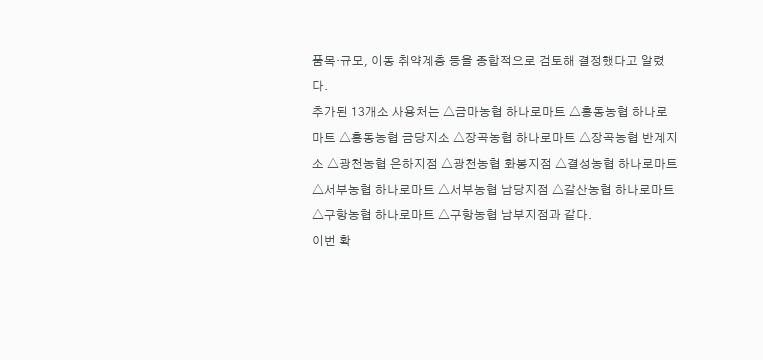품목·규모, 이동 취약계층 등을 종합적으로 검토해 결정했다고 알렸다.
추가된 13개소 사용처는 △금마농협 하나로마트 △홍동농협 하나로마트 △홍동농협 금당지소 △장곡농협 하나로마트 △장곡농협 반계지소 △광천농협 은하지점 △광천농협 화봉지점 △결성농협 하나로마트 △서부농협 하나로마트 △서부농협 남당지점 △갈산농협 하나로마트 △구항농협 하나로마트 △구항농협 남부지점과 같다.
이번 확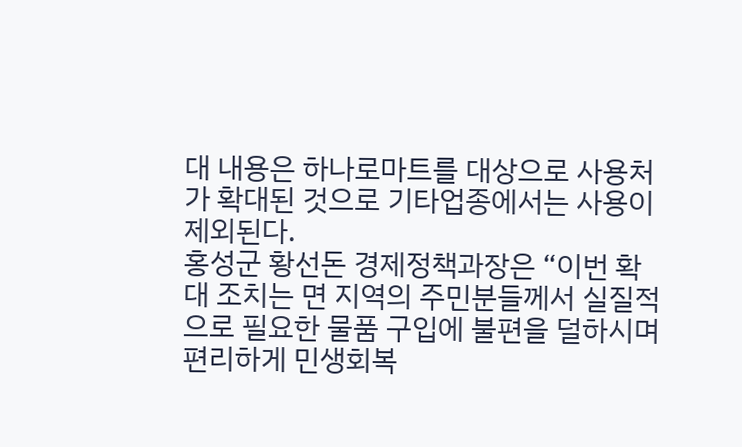대 내용은 하나로마트를 대상으로 사용처가 확대된 것으로 기타업종에서는 사용이 제외된다.
홍성군 황선돈 경제정책과장은 “이번 확대 조치는 면 지역의 주민분들께서 실질적으로 필요한 물품 구입에 불편을 덜하시며 편리하게 민생회복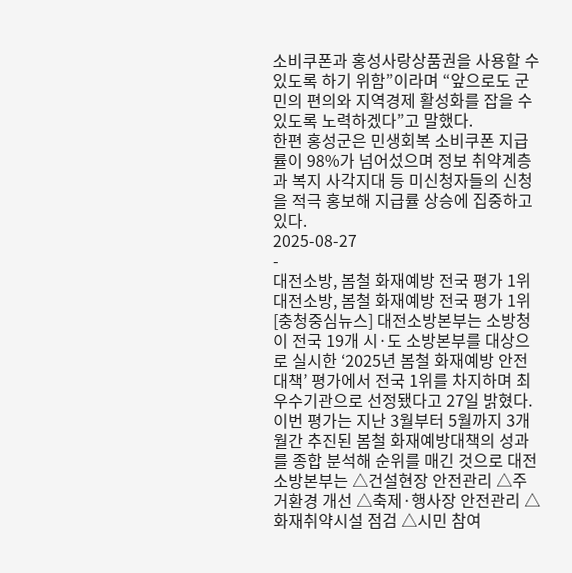소비쿠폰과 홍성사랑상품권을 사용할 수 있도록 하기 위함”이라며 “앞으로도 군민의 편의와 지역경제 활성화를 잡을 수 있도록 노력하겠다”고 말했다.
한편 홍성군은 민생회복 소비쿠폰 지급률이 98%가 넘어섰으며 정보 취약계층과 복지 사각지대 등 미신청자들의 신청을 적극 홍보해 지급률 상승에 집중하고 있다.
2025-08-27
-
대전소방, 봄철 화재예방 전국 평가 1위
대전소방, 봄철 화재예방 전국 평가 1위
[충청중심뉴스] 대전소방본부는 소방청이 전국 19개 시·도 소방본부를 대상으로 실시한 ‘2025년 봄철 화재예방 안전대책’ 평가에서 전국 1위를 차지하며 최우수기관으로 선정됐다고 27일 밝혔다.
이번 평가는 지난 3월부터 5월까지 3개월간 추진된 봄철 화재예방대책의 성과를 종합 분석해 순위를 매긴 것으로 대전소방본부는 △건설현장 안전관리 △주거환경 개선 △축제·행사장 안전관리 △화재취약시설 점검 △시민 참여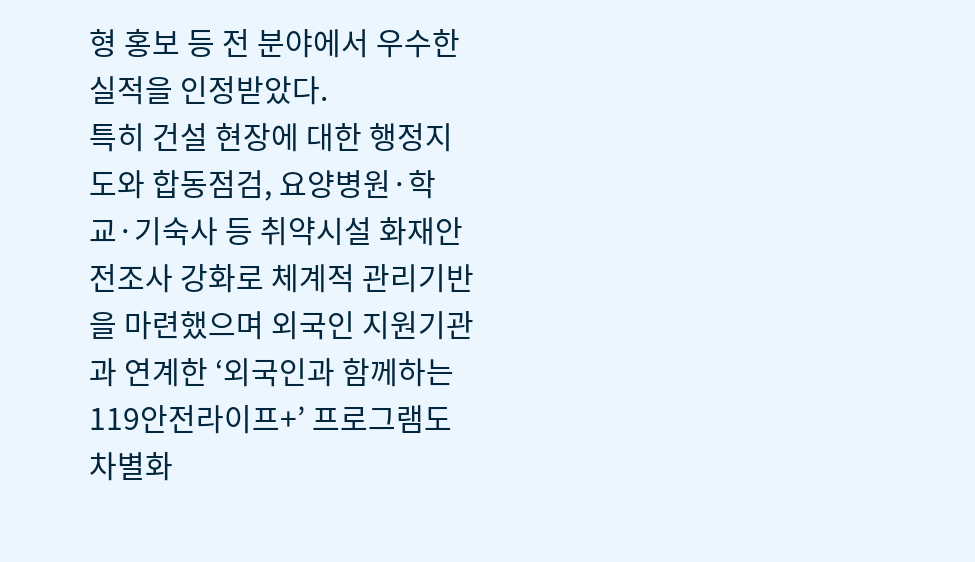형 홍보 등 전 분야에서 우수한 실적을 인정받았다.
특히 건설 현장에 대한 행정지도와 합동점검, 요양병원·학교·기숙사 등 취약시설 화재안전조사 강화로 체계적 관리기반을 마련했으며 외국인 지원기관과 연계한 ‘외국인과 함께하는 119안전라이프+’ 프로그램도 차별화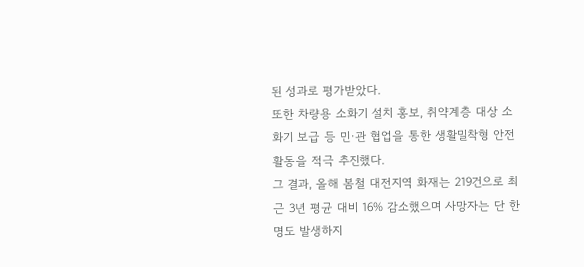된 성과로 평가받았다.
또한 차량용 소화기 설치 홍보, 취약계층 대상 소화기 보급 등 민·관 협업을 통한 생활밀착형 안전활동을 적극 추진했다.
그 결과, 올해 봄철 대전지역 화재는 219건으로 최근 3년 평균 대비 16% 감소했으며 사망자는 단 한 명도 발생하지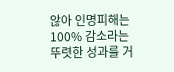않아 인명피해는 100% 감소라는 뚜렷한 성과를 거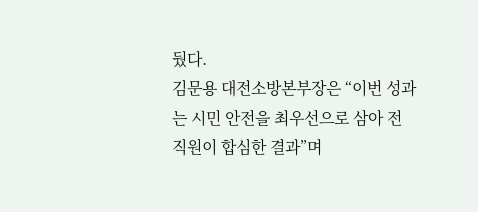뒀다.
김문용 대전소방본부장은 “이번 성과는 시민 안전을 최우선으로 삼아 전 직원이 합심한 결과”며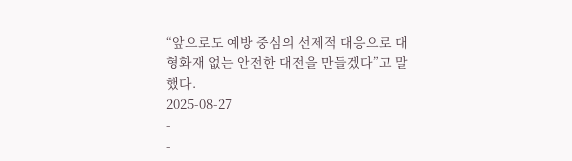“앞으로도 예방 중심의 선제적 대응으로 대형화재 없는 안전한 대전을 만들겠다”고 말했다.
2025-08-27
-
-